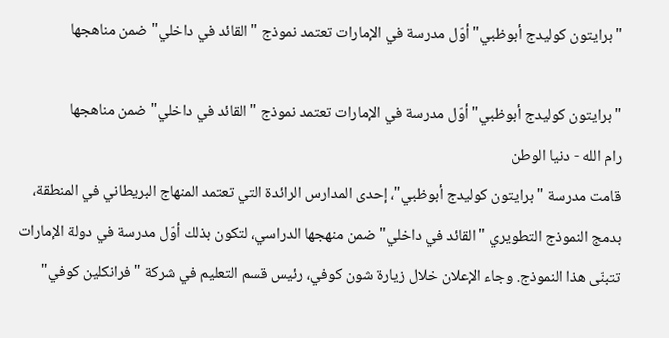"برايتون كوليدج أبوظبي" أوّل مدرسة في الإمارات تعتمد نموذج "القائد في داخلي" ضمن مناهجها

"برايتون كوليدج أبوظبي" أوّل مدرسة في الإمارات تعتمد نموذج "القائد في داخلي" ضمن مناهجها
رام الله - دنيا الوطن
قامت مدرسة "برايتون كوليدج أبوظبي"، إحدى المدارس الرائدة التي تعتمد المنهاج البريطاني في المنطقة، بدمج النموذج التطويري "القائد في داخلي" ضمن منهجها الدراسي، لتكون بذلك أوّل مدرسة في دولة الإمارات تتبنّى هذا النموذج. وجاء الإعلان خلال زيارة شون كوفي، رئيس قسم التعليم في شركة "فرانكلين كوفي"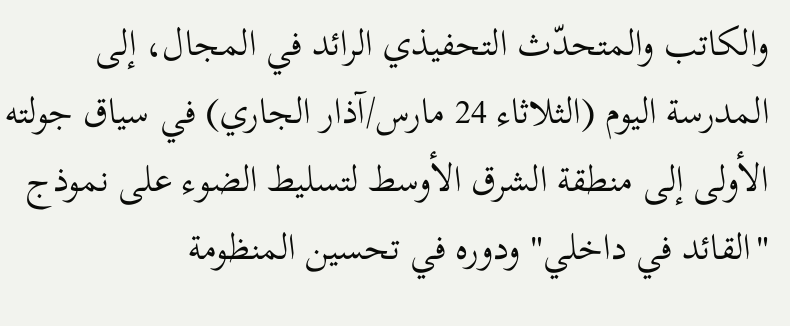والكاتب والمتحدّث التحفيذي الرائد في المجال، إلى المدرسة اليوم (الثلاثاء 24 مارس/آذار الجاري) في سياق جولته الأولى إلى منطقة الشرق الأوسط لتسليط الضوء على نموذج "القائد في داخلي" ودوره في تحسين المنظومة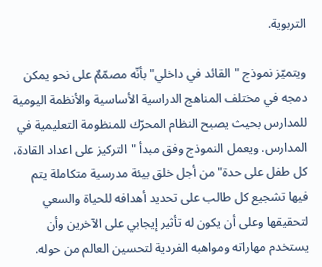التربوية.

ويتميّز نموذج "القائد في داخلي" بأنّه مصمّمٌ على نحو يمكن دمجه في مختلف المناهج الدراسية الأساسية والأنظمة اليومية للمدارس بحيث يصبح النظام المحرّك للمنظومة التعليمية في المدارس. ويعمل النموذج وفق مبدأ "التركيز على اعداد القادة، كل طفل على حدة" من أجل خلق بيئة مدرسية متكاملة يتم فيها تشجيع كل طالب على تحديد أهدافه للحياة والسعي لتحقيقها وعلى أن يكون له تأثير إيجابي على الآخرين وأن يستخدم مهاراته ومواهبه الفردية لتحسين العالم من حوله.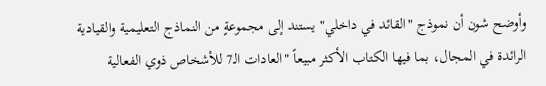وأوضح شون أن نموذج "القائد في داخلي" يستند إلى مجموعةٍ من النماذج التعليمية والقيادية الرائدة في المجال، بما فيها الكتاب الأكثر مبيعاً "العادات الـ7 للأشخاص ذوي الفعالية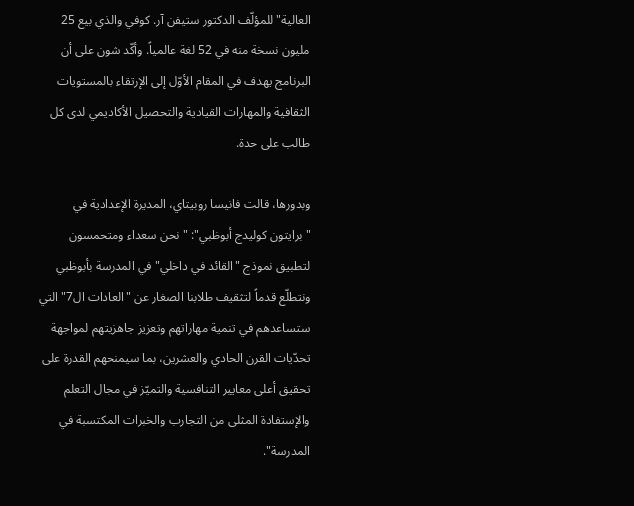العالية" للمؤلّف الدكتور ستيفن آر. كوفي والذي بيع 25 مليون نسخة منه في 52 لغة عالمياً. وأكّد شون على أن البرنامج يهدف في المقام الأوّل إلى الإرتقاء بالمستويات الثقافية والمهارات القيادية والتحصيل الأكاديمي لدى كل طالب على حدة.

وبدورها، قالت فانيسا روبيتاي، المديرة الإعدادية في "برايتون كوليدج أبوظبي": "نحن سعداء ومتحمسون لتطبيق نموذج "القائد في داخلي" في المدرسة بأبوظبي ونتطلّع قدماً لتثقيف طلابنا الصغار عن "العادات ال7" التي ستساعدهم في تنمية مهاراتهم وتعزيز جاهزيتهم لمواجهة تحدّيات القرن الحادي والعشرين، بما سيمنحهم القدرة على تحقيق أعلى معايير التنافسية والتميّز في مجال التعلم والإستفادة المثلى من التجارب والخبرات المكتسبة في المدرسة".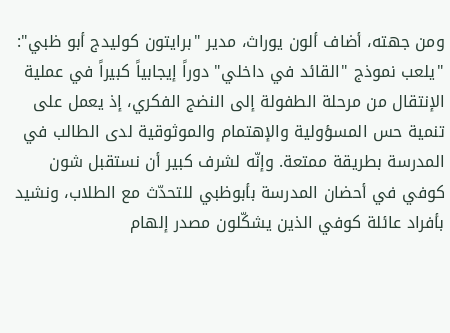ومن جهته، أضاف ألون يوراث، مدير "برايتون كوليدج أبو ظبي": "يلعب نموذج "القائد في داخلي" دوراً إيجابياً كبيراً في عملية الإنتقال من مرحلة الطفولة إلى النضج الفكري، إذ يعمل على تنمية حس المسؤولية والإهتمام والموثوقية لدى الطالب في المدرسة بطريقة ممتعة. وإنّه لشرف كبير أن نستقبل شون كوفي في أحضان المدرسة بأبوظبي للتحدّث مع الطلاب، ونشيد بأفراد عائلة كوفي الذين يشكّلون مصدر إلهام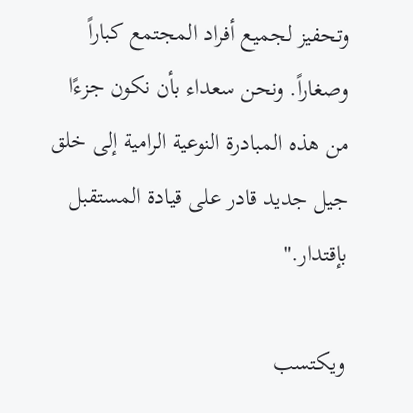وتحفيز لجميع أفراد المجتمع كباراً وصغاراً. ونحن سعداء بأن نكون جزءًا من هذه المبادرة النوعية الرامية إلى خلق جيل جديد قادر على قيادة المستقبل بإقتدار."

ويكتسب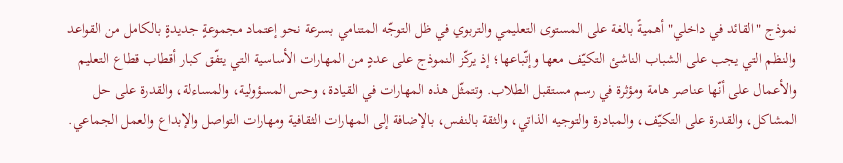نموذج "القائد في داخلي" أهميةً بالغة على المستوى التعليمي والتربوي في ظل التوجّه المتنامي بسرعة نحو إعتماد مجموعةٍ جديدةٍ بالكامل من القواعد والنظم التي يجب على الشباب الناشئ التكيّف معها وإتّباعها؛ إذ يركّز النموذج على عددٍ من المهارات الأساسية التي يتفّق كبار أقطاب قطاع التعليم والأعمال على أنّها عناصر هامة ومؤثرة في رسم مستقبل الطلاب. وتتمثّل هذه المهارات في القيادة، وحس المسؤولية، والمساءلة، والقدرة على حل المشاكل، والقدرة على التكيّف، والمبادرة والتوجيه الذاتي، والثقة بالنفس، بالإضافة إلى المهارات الثقافية ومهارات التواصل والإبداع والعمل الجماعي.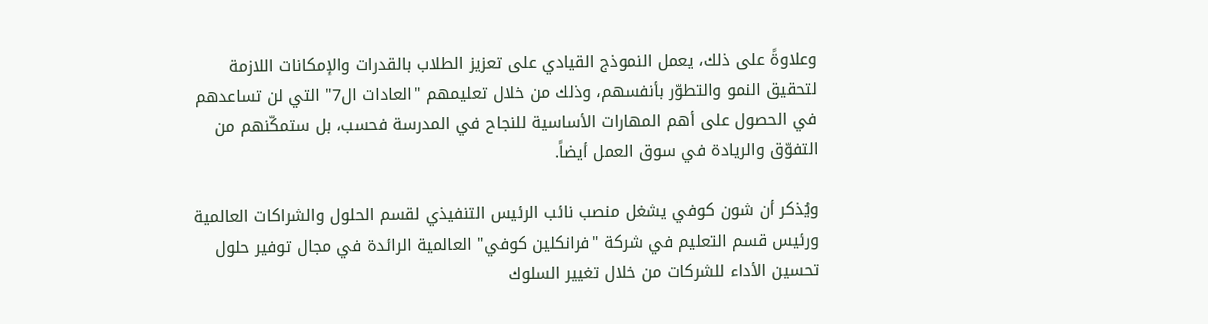وعلاوةً على ذلك، يعمل النموذج القيادي على تعزيز الطلاب بالقدرات والإمكانات اللازمة لتحقيق النمو والتطوّر بأنفسهم، وذلك من خلال تعليمهم "العادات ال7" التي لن تساعدهم في الحصول على أهم المهارات الأساسية للنجاح في المدرسة فحسب، بل ستمكّنهم من التفوّق والريادة في سوق العمل أيضاً.

ويُذكر أن شون كوفي يشغل منصب نائب الرئيس التنفيذي لقسم الحلول والشراكات العالمية ورئيس قسم التعليم في شركة "فرانكلين كوفي" العالمية الرائدة في مجال توفير حلول تحسين الأداء للشركات من خلال تغيير السلوك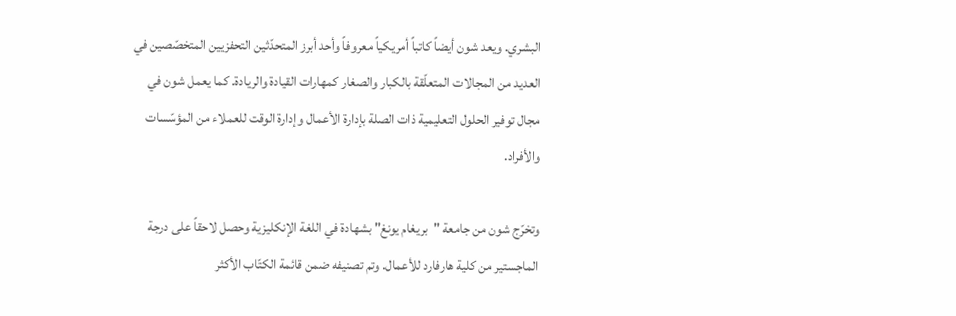البشري. ويعد شون أيضاً كاتباً أمريكياً معروفاً وأحد أبرز المتحدّثين التحفزيين المتخصّصين في العديد من المجالات المتعلّقة بالكبار والصغار كمهارات القيادة والريادة. كما يعمل شون في مجال توفير الحلول التعليمية ذات الصلة بإدارة الأعمال وإدارة الوقت للعملاء من المؤسّسات والأفراد.

وتخرّج شون من جامعة "بريغام يونغ" بشهادة في اللغة الإنكليزية وحصل لاحقاً على درجة الماجستير من كلية هارفارد للأعمال. وتم تصنيفه ضمن قائمة الكتّاب الأكثر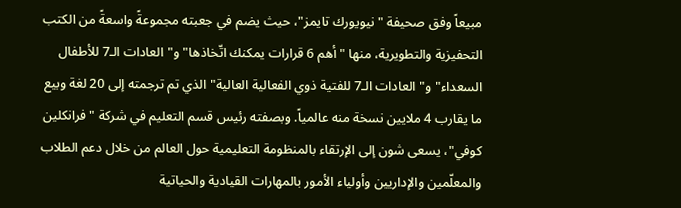مبيعاً وفق صحيفة "نيويورك تايمز"، حيث يضم في جعبته مجموعةً واسعةً من الكتب التحفيزية والتطويرية، منها "أهم 6 قرارات يمكنك اتّخاذها" و"العادات الـ7 للأطفال السعداء" و"العادات الـ7 للفتية ذوي الفعالية العالية" الذي تم ترجمته إلى 20 لغة وبيع ما يقارب 4 ملايين نسخة منه عالمياً. وبصفته رئيس قسم التعليم في شركة "فرانكلين كوفي"، يسعى شون إلى الإرتقاء بالمنظومة التعليمية حول العالم من خلال دعم الطلاب والمعلّمين والإداريين وأولياء الأمور بالمهارات القيادية والحياتية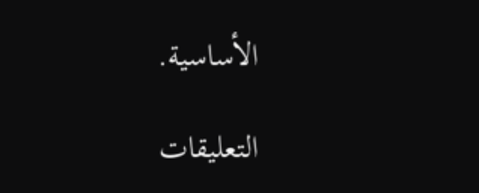الأساسية.

التعليقات